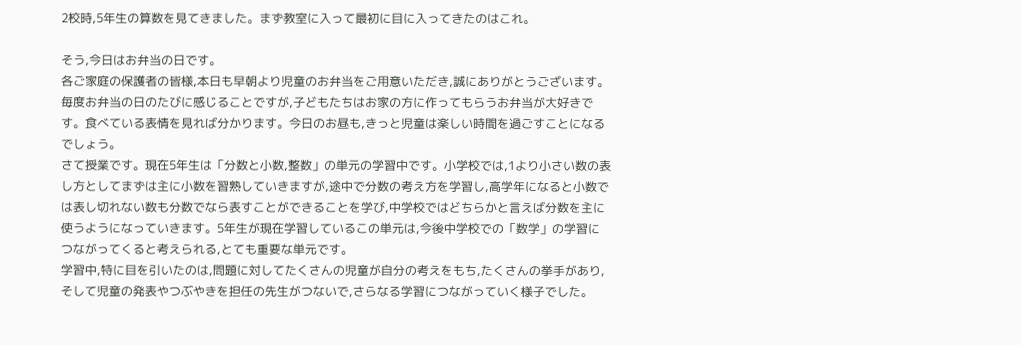2校時,5年生の算数を見てきました。まず教室に入って最初に目に入ってきたのはこれ。

そう,今日はお弁当の日です。
各ご家庭の保護者の皆様,本日も早朝より児童のお弁当をご用意いただき,誠にありがとうございます。毎度お弁当の日のたびに感じることですが,子どもたちはお家の方に作ってもらうお弁当が大好きです。食べている表情を見れば分かります。今日のお昼も,きっと児童は楽しい時間を過ごすことになるでしょう。
さて授業です。現在5年生は「分数と小数,整数」の単元の学習中です。小学校では,1より小さい数の表し方としてまずは主に小数を習熟していきますが,途中で分数の考え方を学習し,高学年になると小数では表し切れない数も分数でなら表すことができることを学び,中学校ではどちらかと言えば分数を主に使うようになっていきます。5年生が現在学習しているこの単元は,今後中学校での「数学」の学習につながってくると考えられる,とても重要な単元です。
学習中,特に目を引いたのは,問題に対してたくさんの児童が自分の考えをもち,たくさんの挙手があり,そして児童の発表やつぶやきを担任の先生がつないで,さらなる学習につながっていく様子でした。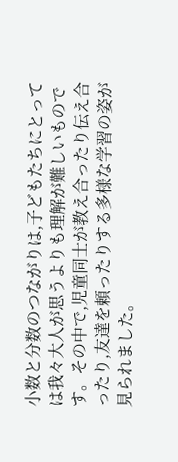小数と分数のつながりは,子どもたちにとっては我々大人が思うよりも理解が難しいものです。その中で,児童同士が教え合ったり伝え合ったり,友達を頼ったりする多様な学習の姿が見られました。